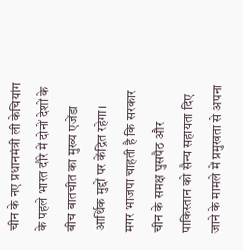चीन के नए प्रधानमंत्री ली केचियांग के पहले भारत दौरे में दोनों देशों के बीच बातचीत का मुख्य एजेंडा आर्थिक मुद्दों पर केंद्रित रहेगा।
मगर भाजपा चाहती है कि सरकार चीन के समक्ष घुसपैठ और पाकिस्तान को सैन्य सहायता दिए जाने के मामले में प्रमुखता से अपना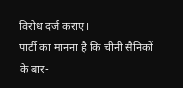विरोध दर्ज कराए।
पार्टी का मानना है कि चीनी सैनिकों के बार-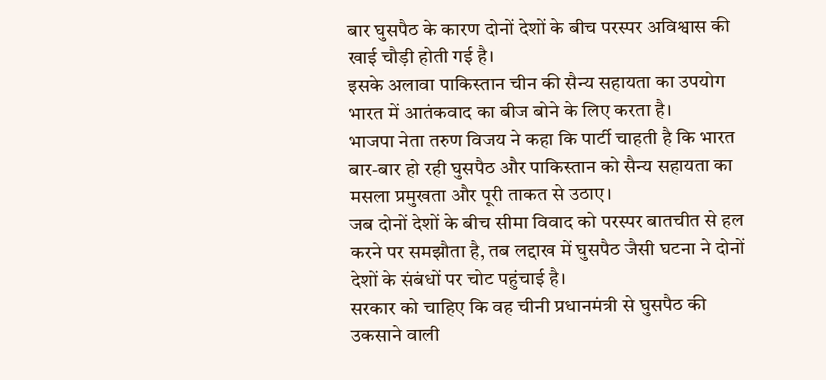बार घुसपैठ के कारण दोनों देशों के बीच परस्पर अविश्वास की खाई चौड़ी होती गई है।
इसके अलावा पाकिस्तान चीन की सैन्य सहायता का उपयोग भारत में आतंकवाद का बीज बोने के लिए करता है।
भाजपा नेता तरुण विजय ने कहा कि पार्टी चाहती है कि भारत बार-बार हो रही घुसपैठ और पाकिस्तान को सैन्य सहायता का मसला प्रमुखता और पूरी ताकत से उठाए।
जब दोनों देशों के बीच सीमा विवाद को परस्पर बातचीत से हल करने पर समझौता है, तब लद्दाख में घुसपैठ जैसी घटना ने दोनों देशों के संबंधों पर चोट पहुंचाई है।
सरकार को चाहिए कि वह चीनी प्रधानमंत्री से घुसपैठ की उकसाने वाली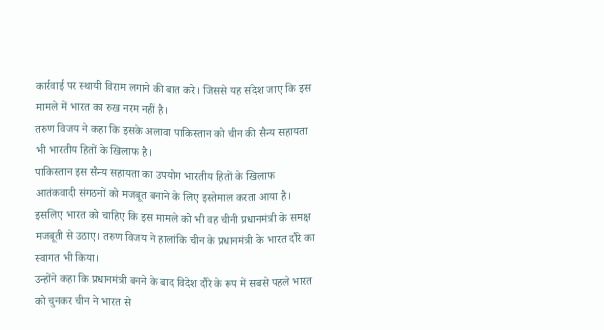कार्रवाई पर स्थायी विराम लगाने की बात करे। जिससे यह संदेश जाए कि इस मामले में भारत का रुख नरम नहीं है।
तरुण विजय ने कहा कि इसके अलावा पाकिस्तान को चीन की सैन्य सहायता भी भारतीय हितों के खिलाफ है।
पाकिस्तान इस सैन्य सहायता का उपयोग भारतीय हितों के खिलाफ आतंकवादी संगठनों को मजबूत बनाने के लिए इस्तेमाल करता आया है।
इसलिए भारत को चाहिए कि इस मामले को भी वह चीनी प्रधानमंत्री के समक्ष मजबूती से उठाए। तरुण विजय ने हालांकि चीन के प्रधानमंत्री के भारत दौरे का स्वागत भी किया।
उन्होंने कहा कि प्रधानमंत्री बनने के बाद विदेश दौरे के रूप में सबसे पहले भारत को चुनकर चीन ने भारत से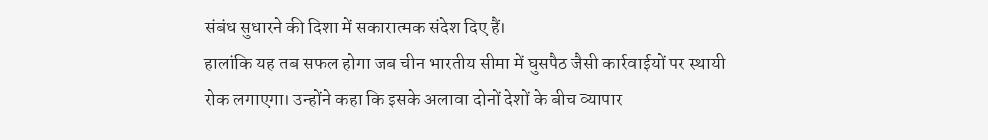संबंध सुधारने की दिशा में सकारात्मक संदेश दिए हैं।
हालांकि यह तब सफल होगा जब चीन भारतीय सीमा में घुसपैठ जैसी कार्रवाईयों पर स्थायी रोक लगाएगा। उन्होंने कहा कि इसके अलावा दोनों देशों के बीच व्यापार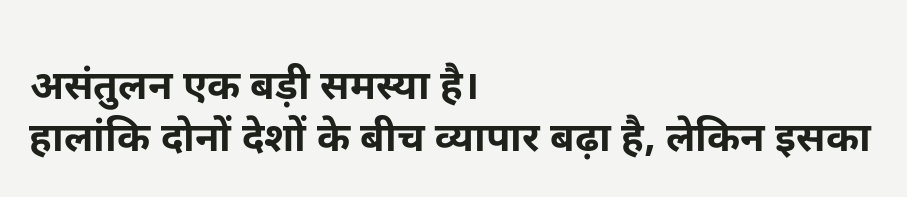असंतुलन एक बड़ी समस्या है।
हालांकि दोनों देशों के बीच व्यापार बढ़ा है, लेकिन इसका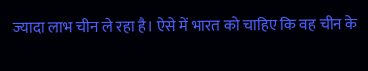ज्यादा लाभ चीन ले रहा है। ऐसे में भारत को चाहिए कि वह चीन के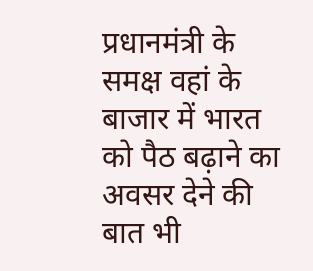प्रधानमंत्री के समक्ष वहां के बाजार में भारत को पैठ बढ़ाने का अवसर देने की बात भी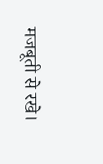मजबूती से रखे।